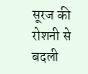सूरज की रोशनी से बदली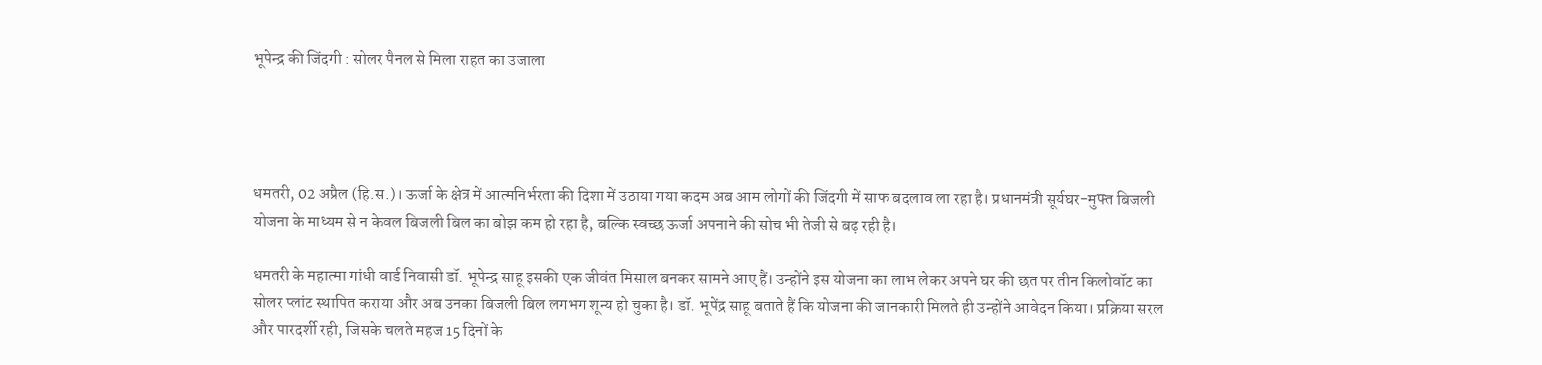भूपेन्द्र की जिंदगी : सोलर पैनल से मिला राहत का उजाला




धमतरी, 02 अप्रैल (हि.स.)। ऊर्जा के क्षेत्र में आत्मनिर्भरता की दिशा में उठाया गया कदम अब आम लोगों की जिंदगी में साफ बदलाव ला रहा है। प्रधानमंत्री सूर्यघर-मुफ्त बिजली योजना के माध्यम से न केवल बिजली बिल का बोझ कम हो रहा है, बल्कि स्वच्छ ऊर्जा अपनाने की सोच भी तेजी से बढ़ रही है।

धमतरी के महात्मा गांधी वार्ड निवासी डॉ. भूपेन्द्र साहू इसकी एक जीवंत मिसाल बनकर सामने आए हैं। उन्होंने इस योजना का लाभ लेकर अपने घर की छत पर तीन किलोवॉट का सोलर प्लांट स्थापित कराया और अब उनका बिजली बिल लगभग शून्य हो चुका है। डॉ. भूपेंद्र साहू बताते हैं कि योजना की जानकारी मिलते ही उन्होंने आवेदन किया। प्रक्रिया सरल और पारदर्शी रही, जिसके चलते महज 15 दिनों के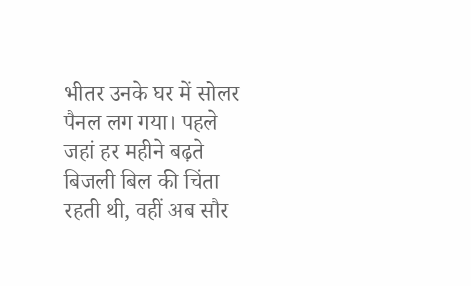भीतर उनके घर में सोलर पैनल लग गया। पहले जहां हर महीने बढ़ते बिजली बिल की चिंता रहती थी, वहीं अब सौर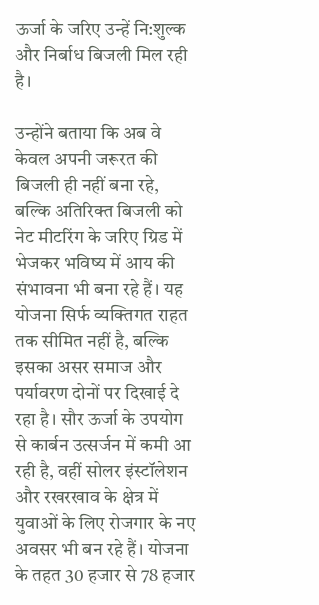ऊर्जा के जरिए उन्हें नि:शुल्क और निर्बाध बिजली मिल रही है।

उन्होंने बताया कि अब वे केवल अपनी जरूरत की बिजली ही नहीं बना रहे, बल्कि अतिरिक्त बिजली को नेट मीटरिंग के जरिए ग्रिड में भेजकर भविष्य में आय की संभावना भी बना रहे हैं। यह योजना सिर्फ व्यक्तिगत राहत तक सीमित नहीं है, बल्कि इसका असर समाज और पर्यावरण दोनों पर दिखाई दे रहा है। सौर ऊर्जा के उपयोग से कार्बन उत्सर्जन में कमी आ रही है, वहीं सोलर इंस्टॉलेशन और रखरखाव के क्षेत्र में युवाओं के लिए रोजगार के नए अवसर भी बन रहे हैं। योजना के तहत 30 हजार से 78 हजार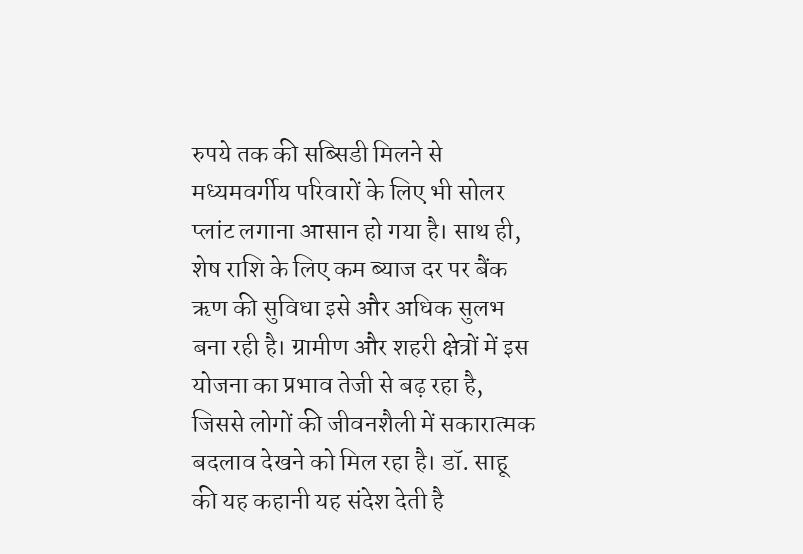रुपये तक की सब्सिडी मिलने से मध्यमवर्गीय परिवारों के लिए भी सोलर प्लांट लगाना आसान हो गया है। साथ ही, शेष राशि के लिए कम ब्याज दर पर बैंक ऋण की सुविधा इसे और अधिक सुलभ बना रही है। ग्रामीण और शहरी क्षेत्रों में इस योजना का प्रभाव तेजी से बढ़ रहा है, जिससे लोगों की जीवनशैली में सकारात्मक बदलाव देखने को मिल रहा है। डॉ. साहू की यह कहानी यह संदेश देती है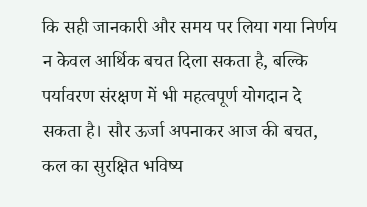कि सही जानकारी और समय पर लिया गया निर्णय न केवल आर्थिक बचत दिला सकता है, बल्कि पर्यावरण संरक्षण में भी महत्वपूर्ण योगदान दे सकता है। सौर ऊर्जा अपनाकर आज की बचत, कल का सुरक्षित भविष्य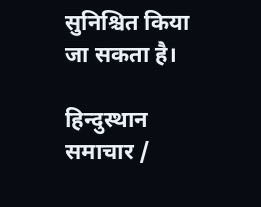सुनिश्चित किया जा सकता है।

हिन्दुस्थान समाचार /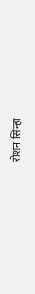रोशन सिन्हा